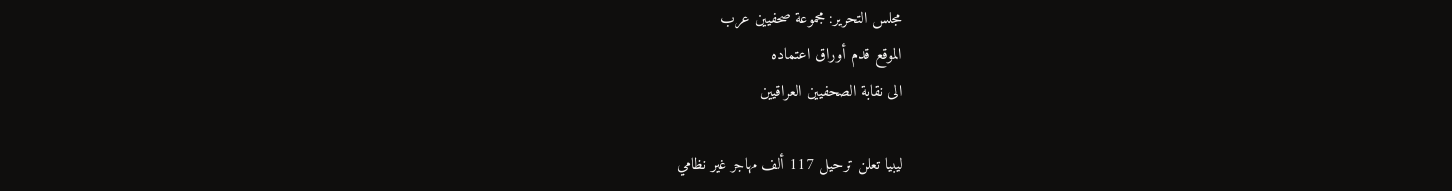مجلس التحرير: مجموعة صحفيين عرب
الموقع قدم أوراق اعتماده
الى نقابة الصحفيين العراقيين

ليبيا تعلن ترحيل 117 ألف مهاجر غير نظامي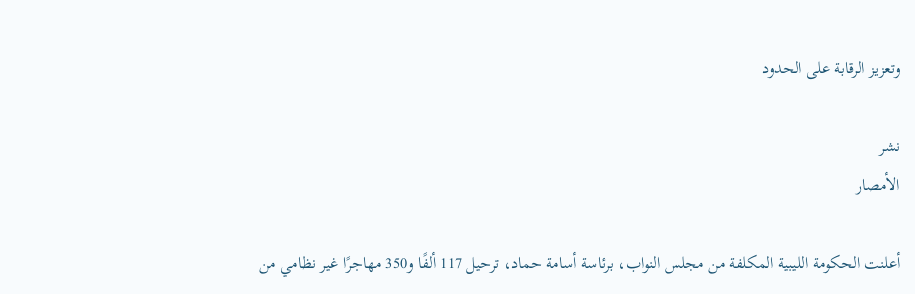وتعزيز الرقابة على الحدود

نشر
الأمصار

أعلنت الحكومة الليبية المكلفة من مجلس النواب، برئاسة أسامة حماد، ترحيل 117 ألفًا و350 مهاجرًا غير نظامي من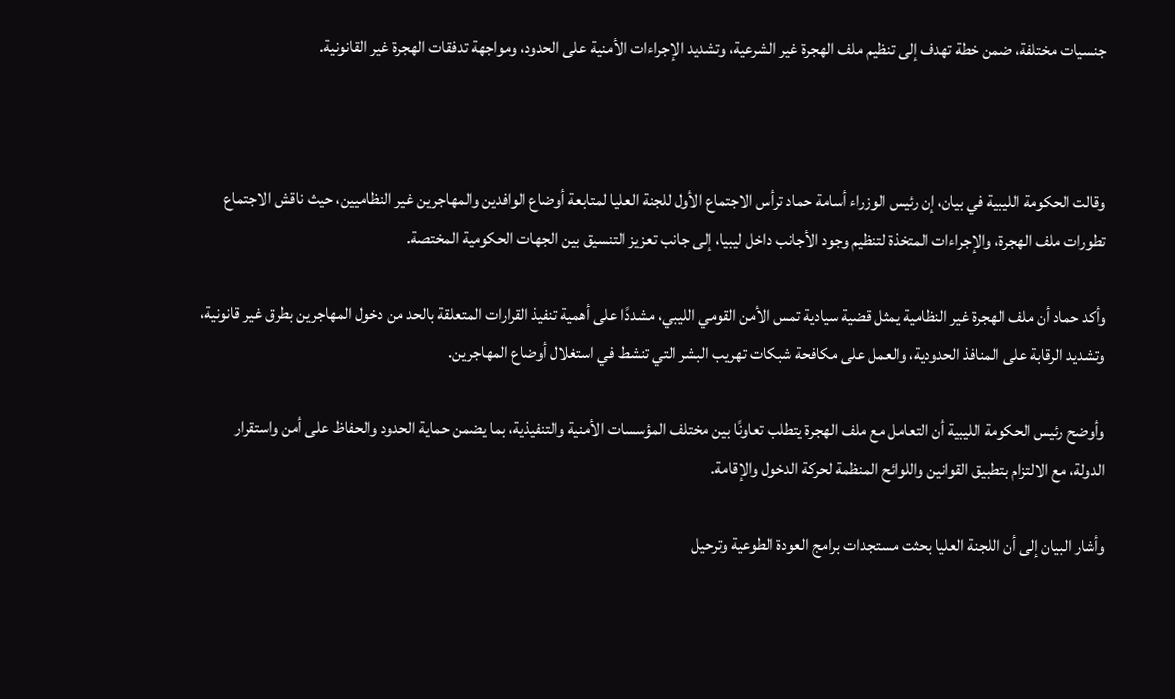جنسيات مختلفة، ضمن خطة تهدف إلى تنظيم ملف الهجرة غير الشرعية، وتشديد الإجراءات الأمنية على الحدود، ومواجهة تدفقات الهجرة غير القانونية.



وقالت الحكومة الليبية في بيان، إن رئيس الوزراء أسامة حماد ترأس الاجتماع الأول للجنة العليا لمتابعة أوضاع الوافدين والمهاجرين غير النظاميين، حيث ناقش الاجتماع تطورات ملف الهجرة، والإجراءات المتخذة لتنظيم وجود الأجانب داخل ليبيا، إلى جانب تعزيز التنسيق بين الجهات الحكومية المختصة.

وأكد حماد أن ملف الهجرة غير النظامية يمثل قضية سيادية تمس الأمن القومي الليبي، مشددًا على أهمية تنفيذ القرارات المتعلقة بالحد من دخول المهاجرين بطرق غير قانونية، وتشديد الرقابة على المنافذ الحدودية، والعمل على مكافحة شبكات تهريب البشر التي تنشط في استغلال أوضاع المهاجرين.

وأوضح رئيس الحكومة الليبية أن التعامل مع ملف الهجرة يتطلب تعاونًا بين مختلف المؤسسات الأمنية والتنفيذية، بما يضمن حماية الحدود والحفاظ على أمن واستقرار الدولة، مع الالتزام بتطبيق القوانين واللوائح المنظمة لحركة الدخول والإقامة.

وأشار البيان إلى أن اللجنة العليا بحثت مستجدات برامج العودة الطوعية وترحيل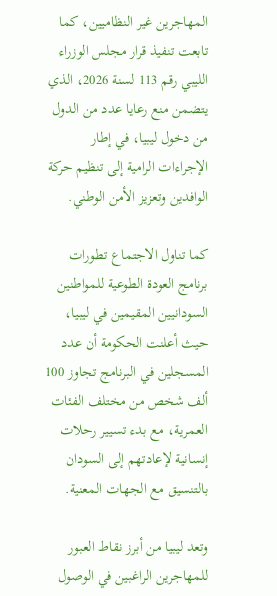المهاجرين غير النظاميين، كما تابعت تنفيذ قرار مجلس الوزراء الليبي رقم 113 لسنة 2026، الذي يتضمن منع رعايا عدد من الدول من دخول ليبيا، في إطار الإجراءات الرامية إلى تنظيم حركة الوافدين وتعزيز الأمن الوطني.

كما تناول الاجتماع تطورات برنامج العودة الطوعية للمواطنين السودانيين المقيمين في ليبيا، حيث أعلنت الحكومة أن عدد المسجلين في البرنامج تجاوز 100 ألف شخص من مختلف الفئات العمرية، مع بدء تسيير رحلات إنسانية لإعادتهم إلى السودان بالتنسيق مع الجهات المعنية.

وتعد ليبيا من أبرز نقاط العبور للمهاجرين الراغبين في الوصول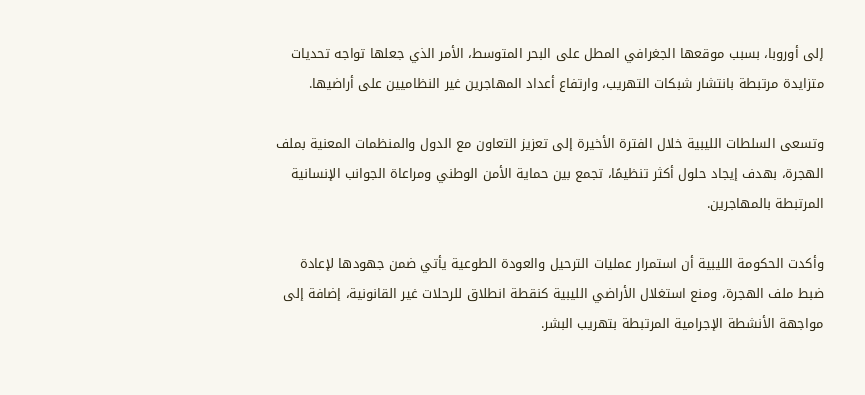إلى أوروبا، بسبب موقعها الجغرافي المطل على البحر المتوسط، الأمر الذي جعلها تواجه تحديات متزايدة مرتبطة بانتشار شبكات التهريب، وارتفاع أعداد المهاجرين غير النظاميين على أراضيها.

وتسعى السلطات الليبية خلال الفترة الأخيرة إلى تعزيز التعاون مع الدول والمنظمات المعنية بملف الهجرة، بهدف إيجاد حلول أكثر تنظيمًا، تجمع بين حماية الأمن الوطني ومراعاة الجوانب الإنسانية المرتبطة بالمهاجرين.

وأكدت الحكومة الليبية أن استمرار عمليات الترحيل والعودة الطوعية يأتي ضمن جهودها لإعادة ضبط ملف الهجرة، ومنع استغلال الأراضي الليبية كنقطة انطلاق للرحلات غير القانونية، إضافة إلى مواجهة الأنشطة الإجرامية المرتبطة بتهريب البشر.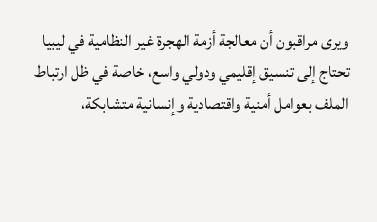ويرى مراقبون أن معالجة أزمة الهجرة غير النظامية في ليبيا تحتاج إلى تنسيق إقليمي ودولي واسع، خاصة في ظل ارتباط الملف بعوامل أمنية واقتصادية وإنسانية متشابكة،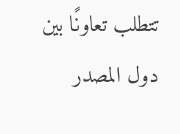تتطلب تعاونًا بين دول المصدر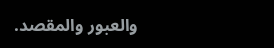والعبور والمقصد.